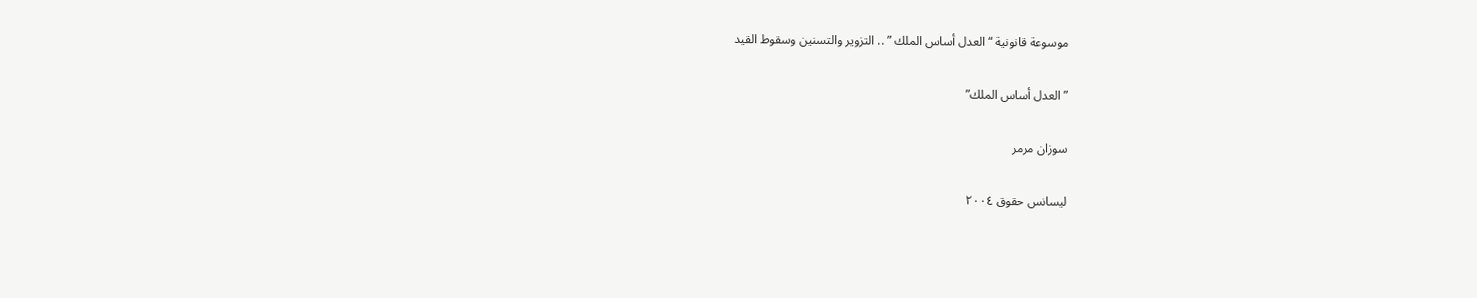موسوعة قانونية “العدل أساس الملك ” .. التزوير والتسنين وسقوط القيد

” العدل أساس الملك”

سوزان مرمر

ليسانس حقوق ٢٠٠٤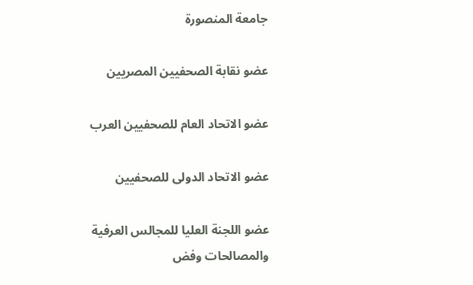جامعة المنصورة

عضو نقابة الصحفيين المصريين

عضو الاتحاد العام للصحفيين العرب

عضو الاتحاد الدولى للصحفيين

عضو اللجنة العليا للمجالس العرفية والمصالحات وفض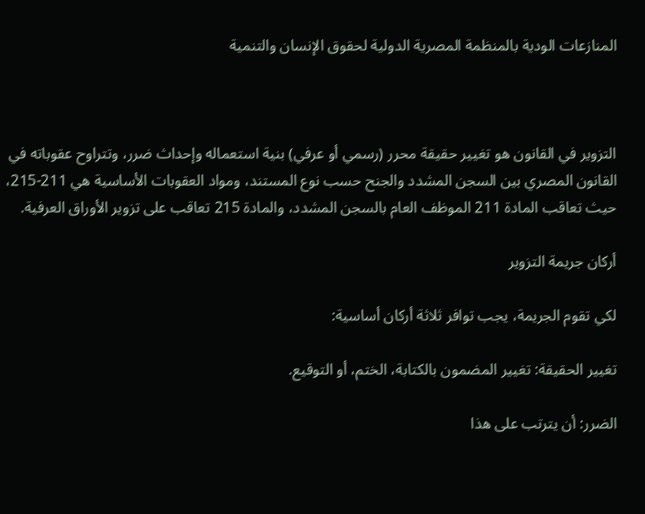المنازعات الودية بالمنظمة المصرية الدولية لحقوق الإنسان والتنمية



التزوير في القانون هو تغيير حقيقة محرر (رسمي أو عرفي) بنية استعماله وإحداث ضرر، وتتراوح عقوباته في القانون المصري بين السجن المشدد والجنح حسب نوع المستند، ومواد العقوبات الأساسية هي 211-215، حيث تعاقب المادة 211 الموظف العام بالسجن المشدد، والمادة 215 تعاقب على تزوير الأوراق العرفية.

أركان جريمة التزوير

لكي تقوم الجريمة، يجب توافر ثلاثة أركان أساسية:

تغيير الحقيقة: تغيير المضمون بالكتابة، الختم، أو التوقيع.

الضرر: أن يترتب على هذا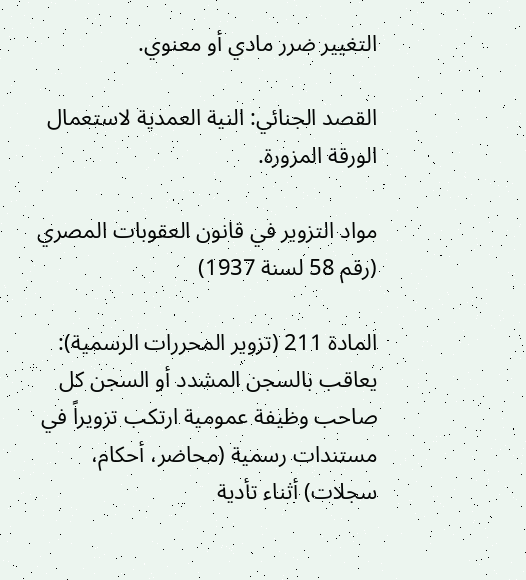التغيير ضرر مادي أو معنوي.

القصد الجنائي: النية العمدية لاستعمال الورقة المزورة.

مواد التزوير في قانون العقوبات المصري (رقم 58 لسنة 1937)

المادة 211 (تزوير المحررات الرسمية): يعاقب بالسجن المشدد أو السجن كل صاحب وظيفة عمومية ارتكب تزويراً في مستندات رسمية (محاضر، أحكام، سجلات) أثناء تأدية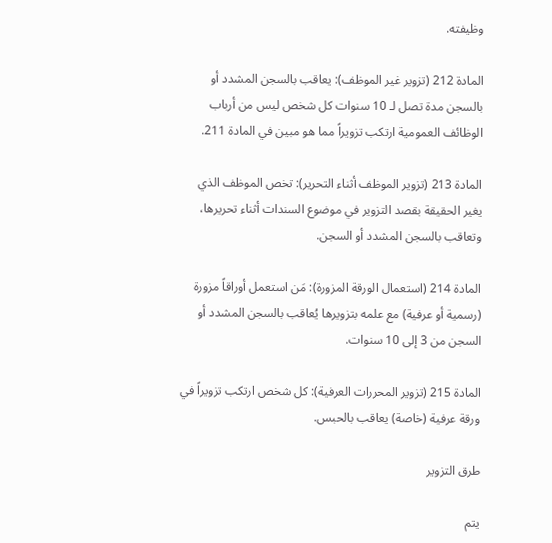وظيفته.

المادة 212 (تزوير غير الموظف): يعاقب بالسجن المشدد أو بالسجن مدة تصل لـ 10 سنوات كل شخص ليس من أرباب الوظائف العمومية ارتكب تزويراً مما هو مبين في المادة 211.

المادة 213 (تزوير الموظف أثناء التحرير): تخص الموظف الذي يغير الحقيقة بقصد التزوير في موضوع السندات أثناء تحريرها، وتعاقب بالسجن المشدد أو السجن.

المادة 214 (استعمال الورقة المزورة): مَن استعمل أوراقاً مزورة (رسمية أو عرفية) مع علمه بتزويرها يُعاقب بالسجن المشدد أو السجن من 3 إلى 10 سنوات.

المادة 215 (تزوير المحررات العرفية): كل شخص ارتكب تزويراً في ورقة عرفية (خاصة) يعاقب بالحبس.

طرق التزوير

يتم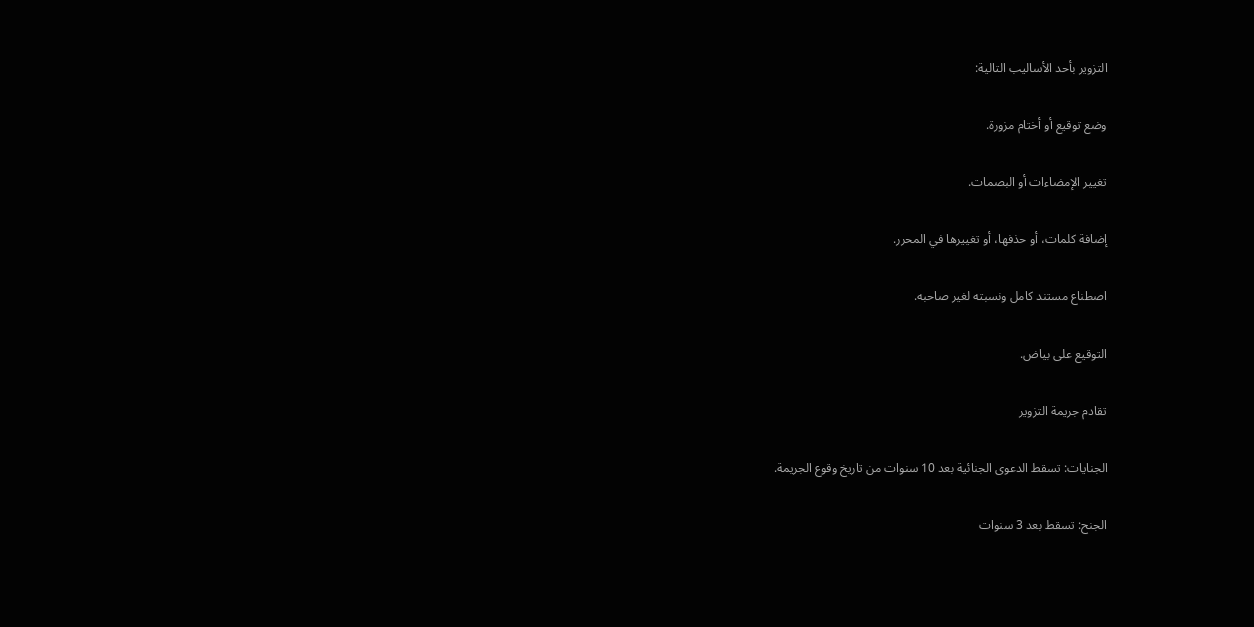التزوير بأحد الأساليب التالية:

وضع توقيع أو أختام مزورة.

تغيير الإمضاءات أو البصمات.

إضافة كلمات، أو حذفها، أو تغييرها في المحرر.

اصطناع مستند كامل ونسبته لغير صاحبه.

التوقيع على بياض.

تقادم جريمة التزوير

الجنايات: تسقط الدعوى الجنائية بعد 10 سنوات من تاريخ وقوع الجريمة.

الجنح: تسقط بعد 3 سنوات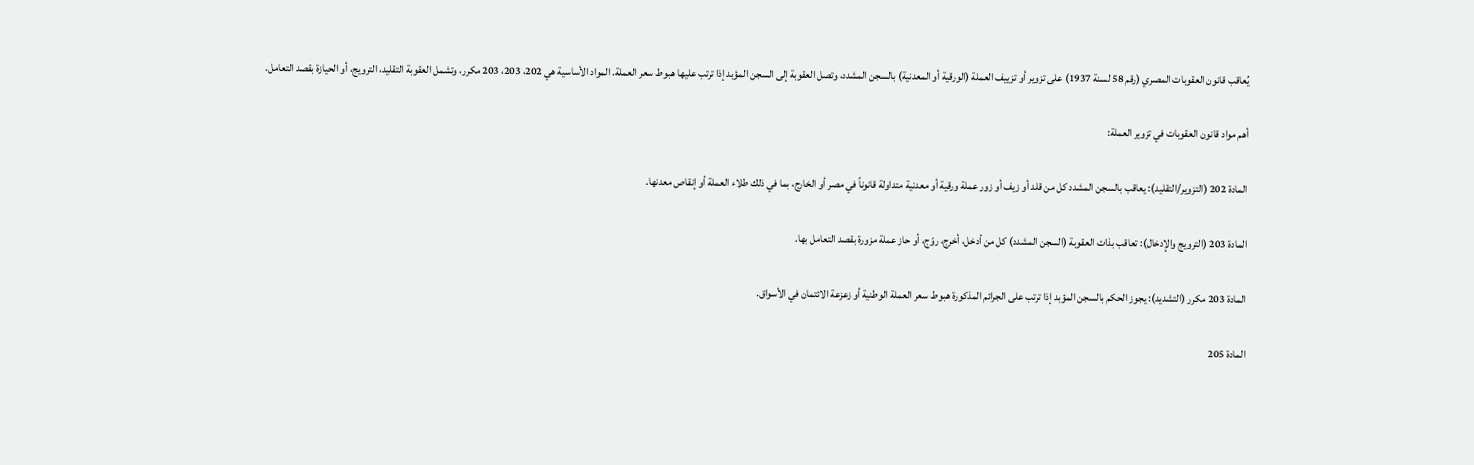يُعاقب قانون العقوبات المصري (رقم 58 لسنة 1937) على تزوير أو تزييف العملة (الورقية أو المعدنية) بالسجن المشدد، وتصل العقوبة إلى السجن المؤبد إذا ترتب عليها هبوط سعر العملة. المواد الأساسية هي 202، 203، 203 مكرر، وتشمل العقوبة التقليد، الترويج، أو الحيازة بقصد التعامل.

أهم مواد قانون العقوبات في تزوير العملة:

المادة 202 (التزوير/التقليد): يعاقب بالسجن المشدد كل من قلد أو زيف أو زور عملة ورقية أو معدنية متداولة قانوناً في مصر أو الخارج، بما في ذلك طلاء العملة أو إنقاص معدنها.

المادة 203 (الترويج والإدخال): تعاقب بذات العقوبة (السجن المشدد) كل من أدخل، أخرج، روّج، أو حاز عملة مزورة بقصد التعامل بها.

المادة 203 مكرر (التشديد): يجوز الحكم بالسجن المؤبد إذا ترتب على الجرائم المذكورة هبوط سعر العملة الوطنية أو زعزعة الائتمان في الأسواق.

المادة 205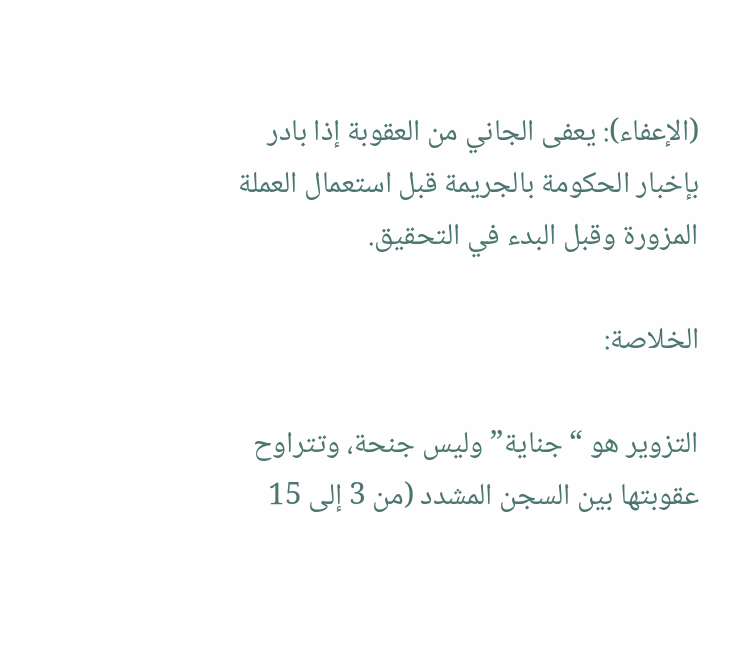(الإعفاء): يعفى الجاني من العقوبة إذا بادر بإخبار الحكومة بالجريمة قبل استعمال العملة المزورة وقبل البدء في التحقيق.

الخلاصة:

التزوير هو “جناية” وليس جنحة، وتتراوح عقوبتها بين السجن المشدد (من 3 إلى 15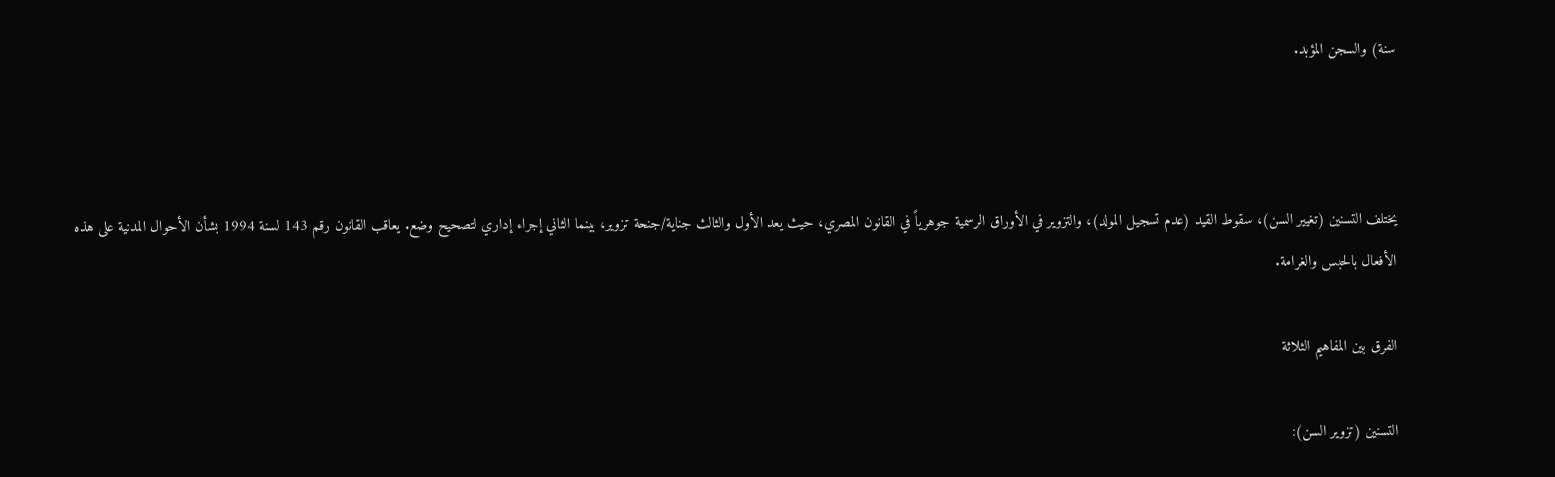سنة) والسجن المؤبد.



يختلف التسنين (تغيير السن)، سقوط القيد (عدم تسجيل المولد)، والتزوير في الأوراق الرسمية جوهرياً في القانون المصري، حيث يعد الأول والثالث جناية/جنحة تزوير، بينما الثاني إجراء إداري لتصحيح وضع. يعاقب القانون رقم 143 لسنة 1994 بشأن الأحوال المدنية على هذه الأفعال بالحبس والغرامة.

الفرق بين المفاهيم الثلاثة

التسنين (تزوير السن):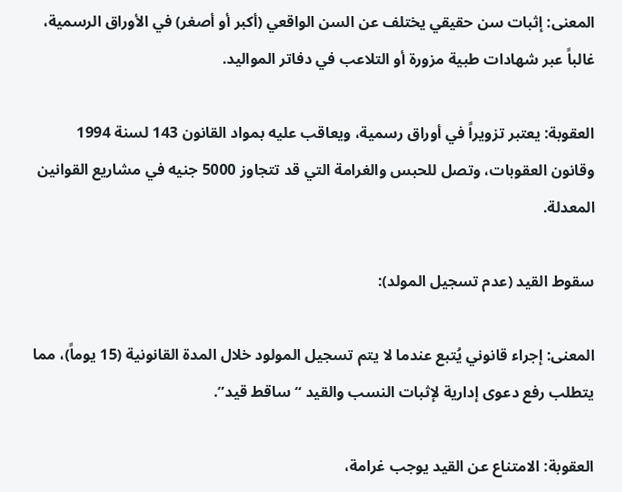المعنى: إثبات سن حقيقي يختلف عن السن الواقعي (أكبر أو أصغر) في الأوراق الرسمية، غالباً عبر شهادات طبية مزورة أو التلاعب في دفاتر المواليد.

العقوبة: يعتبر تزويراً في أوراق رسمية، ويعاقب عليه بمواد القانون 143 لسنة 1994 وقانون العقوبات، وتصل للحبس والغرامة التي قد تتجاوز 5000 جنيه في مشاريع القوانين المعدلة.

سقوط القيد (عدم تسجيل المولد):

المعنى: إجراء قانوني يُتبع عندما لا يتم تسجيل المولود خلال المدة القانونية (15 يوماً)، مما يتطلب رفع دعوى إدارية لإثبات النسب والقيد “ساقط قيد”.

العقوبة: الامتناع عن القيد يوجب غرامة،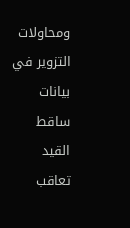ومحاولات التزوير في بيانات ساقط القيد تعاقب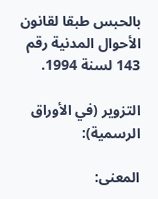بالحبس طبقا لقانون الأحوال المدنية رقم 143 لسنة 1994.

التزوير (في الأوراق الرسمية):

المعنى: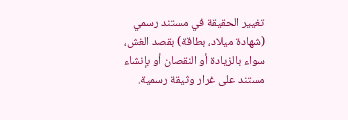تغيير الحقيقة في مستند رسمي (شهادة ميلاد، بطاقة) بقصد الغش، سواء بالزيادة أو النقصان أو بإنشاء مستند على غرار وثيقة رسمية.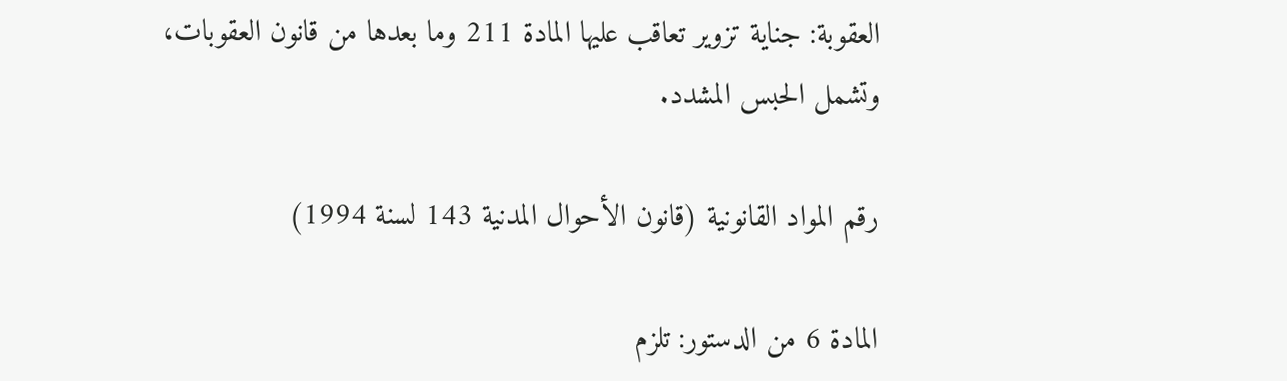العقوبة: جناية تزوير تعاقب عليها المادة 211 وما بعدها من قانون العقوبات، وتشمل الحبس المشدد.

رقم المواد القانونية (قانون الأحوال المدنية 143 لسنة 1994)

المادة 6 من الدستور: تلزم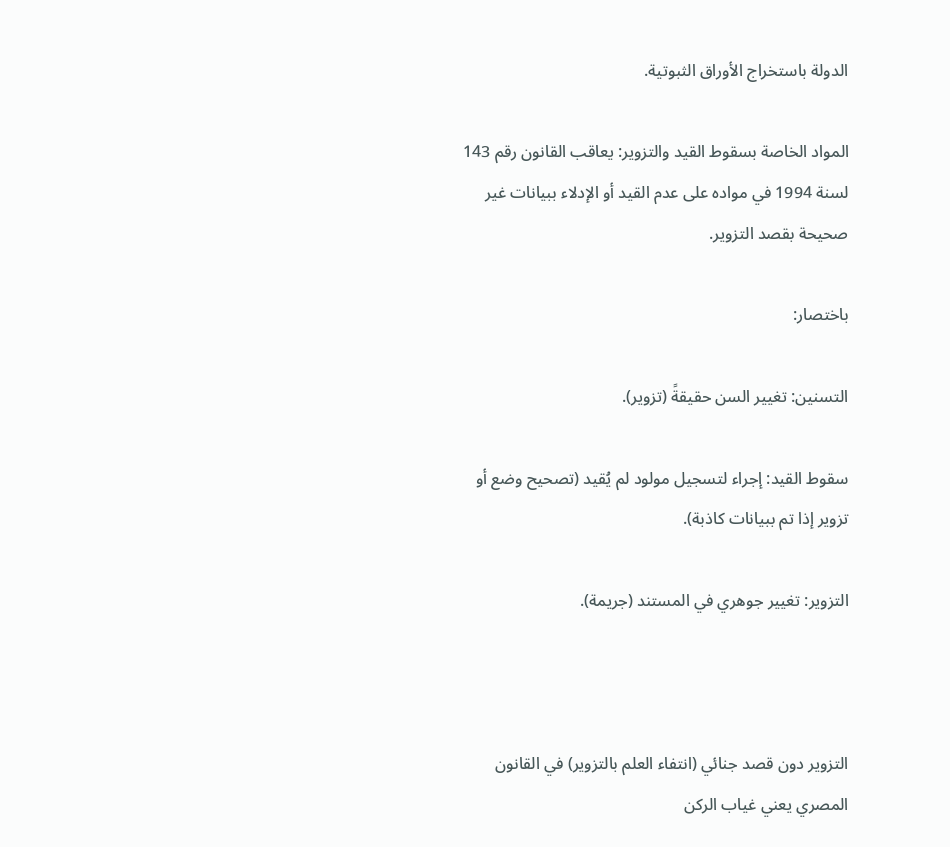الدولة باستخراج الأوراق الثبوتية.

المواد الخاصة بسقوط القيد والتزوير: يعاقب القانون رقم 143 لسنة 1994 في مواده على عدم القيد أو الإدلاء ببيانات غير صحيحة بقصد التزوير.

باختصار:

التسنين: تغيير السن حقيقةً (تزوير).

سقوط القيد: إجراء لتسجيل مولود لم يُقيد (تصحيح وضع أو تزوير إذا تم ببيانات كاذبة).

التزوير: تغيير جوهري في المستند (جريمة).



التزوير دون قصد جنائي (انتفاء العلم بالتزوير) في القانون المصري يعني غياب الركن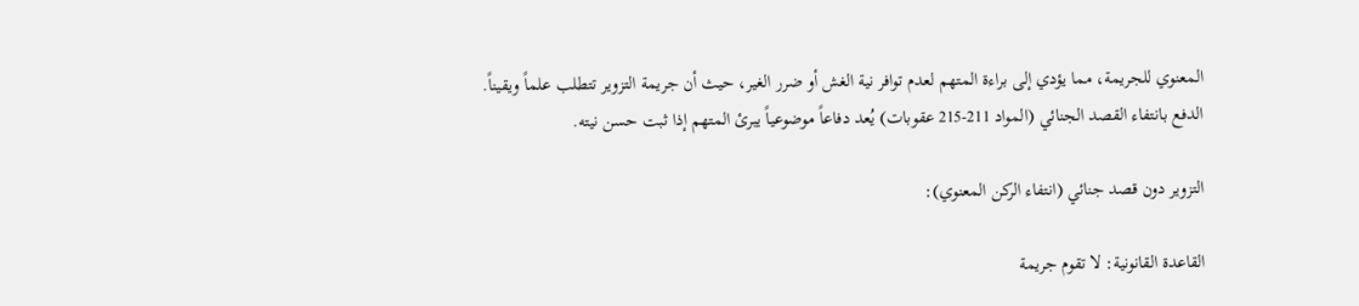المعنوي للجريمة، مما يؤدي إلى براءة المتهم لعدم توافر نية الغش أو ضرر الغير، حيث أن جريمة التزوير تتطلب علماً ويقيناً. الدفع بانتفاء القصد الجنائي (المواد 211-215 عقوبات) يُعد دفاعاً موضوعياً يبرئ المتهم إذا ثبت حسن نيته.

التزوير دون قصد جنائي (انتفاء الركن المعنوي):

القاعدة القانونية: لا تقوم جريمة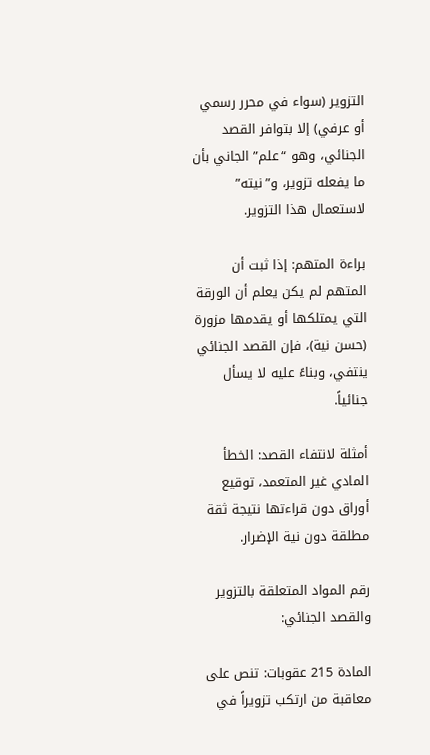التزوير (سواء في محرر رسمي أو عرفي) إلا بتوافر القصد الجنائي، وهو “علم” الجاني بأن ما يفعله تزوير، و”نيته” لاستعمال هذا التزوير.

براءة المتهم: إذا ثبت أن المتهم لم يكن يعلم أن الورقة التي يمتلكها أو يقدمها مزورة (حسن نية)، فإن القصد الجنائي ينتفي، وبناءً عليه لا يسأل جنائياً.

أمثلة لانتفاء القصد: الخطأ المادي غير المتعمد، توقيع أوراق دون قراءتها نتيجة ثقة مطلقة دون نية الإضرار.

رقم المواد المتعلقة بالتزوير والقصد الجنائي:

المادة 215 عقوبات: تنص على معاقبة من ارتكب تزويراً في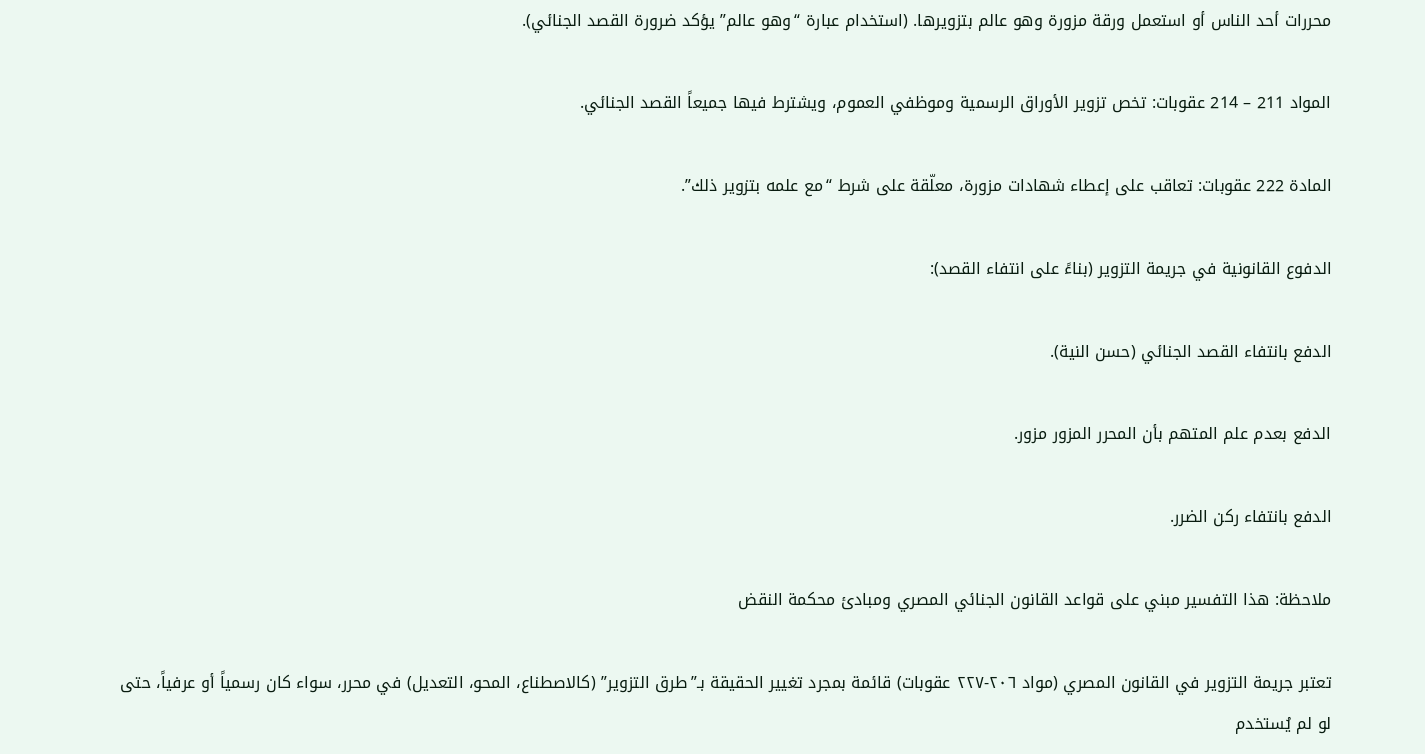محررات أحد الناس أو استعمل ورقة مزورة وهو عالم بتزويرها. (استخدام عبارة “وهو عالم” يؤكد ضرورة القصد الجنائي).

المواد 211 – 214 عقوبات: تخص تزوير الأوراق الرسمية وموظفي العموم، ويشترط فيها جميعاً القصد الجنائي.

المادة 222 عقوبات: تعاقب على إعطاء شهادات مزورة، معلّقة على شرط “مع علمه بتزوير ذلك”.

الدفوع القانونية في جريمة التزوير (بناءً على انتفاء القصد):

الدفع بانتفاء القصد الجنائي (حسن النية).

الدفع بعدم علم المتهم بأن المحرر المزور مزور.

الدفع بانتفاء ركن الضرر.

ملاحظة: هذا التفسير مبني على قواعد القانون الجنائي المصري ومبادئ محكمة النقض

تعتبر جريمة التزوير في القانون المصري (مواد ٢٠٦-٢٢٧ عقوبات) قائمة بمجرد تغيير الحقيقة بـ”طرق التزوير” (كالاصطناع، المحو، التعديل) في محرر، سواء كان رسمياً أو عرفياً، حتى لو لم يُستخدم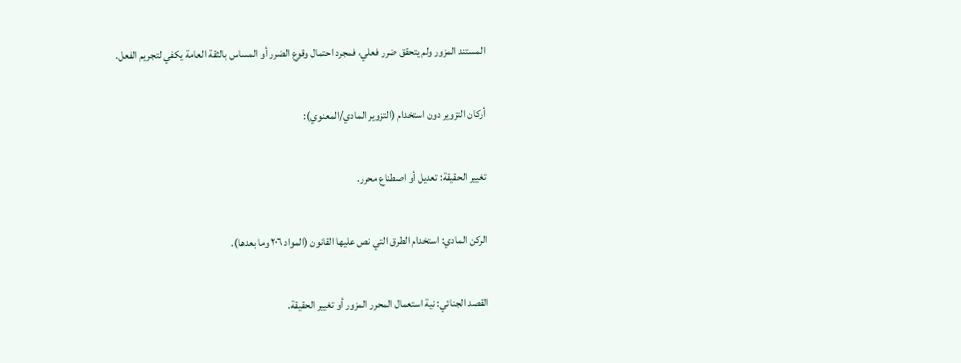المستند المزور ولم يتحقق ضرر فعلي، فمجرد احتمال وقوع الضرر أو المساس بالثقة العامة يكفي لتجريم الفعل.

أركان التزوير دون استخدام (التزوير المادي/المعنوي):

تغيير الحقيقة: تعديل أو اصطناع محرر.

الركن المادي: استخدام الطرق التي نص عليها القانون (المواد ٢٠٦ وما بعدها).

القصد الجنائي: نية استعمال المحرر المزور أو تغيير الحقيقة.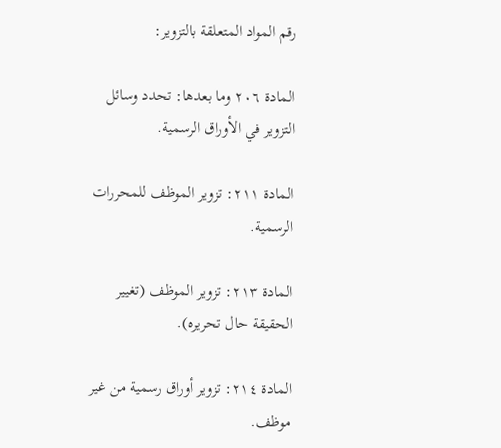رقم المواد المتعلقة بالتزوير:

المادة ٢٠٦ وما بعدها: تحدد وسائل التزوير في الأوراق الرسمية.

المادة ٢١١: تزوير الموظف للمحررات الرسمية.

المادة ٢١٣: تزوير الموظف (تغيير الحقيقة حال تحريره).

المادة ٢١٤: تزوير أوراق رسمية من غير موظف.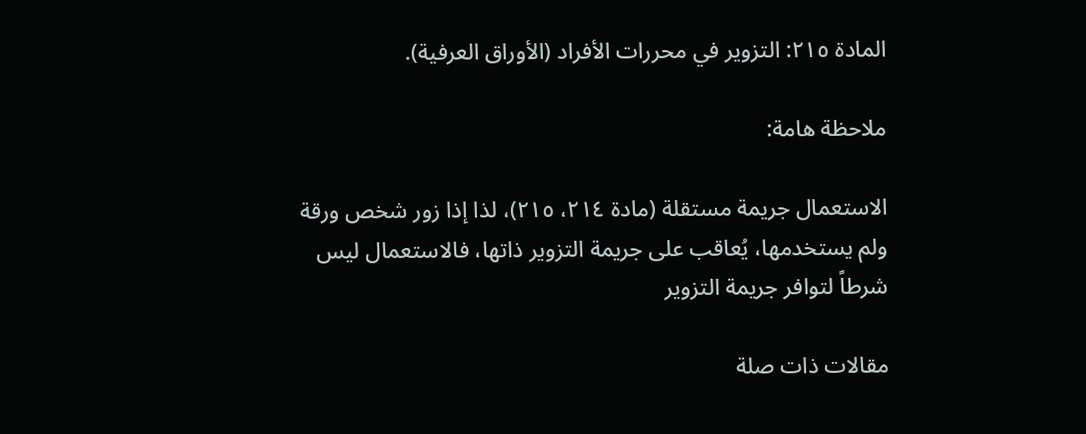المادة ٢١٥: التزوير في محررات الأفراد (الأوراق العرفية).

ملاحظة هامة:

الاستعمال جريمة مستقلة (مادة ٢١٤، ٢١٥)، لذا إذا زور شخص ورقة ولم يستخدمها، يُعاقب على جريمة التزوير ذاتها، فالاستعمال ليس شرطاً لتوافر جريمة التزوير

مقالات ذات صلة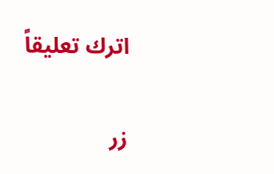اترك تعليقاً

زر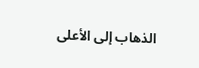الذهاب إلى الأعلى